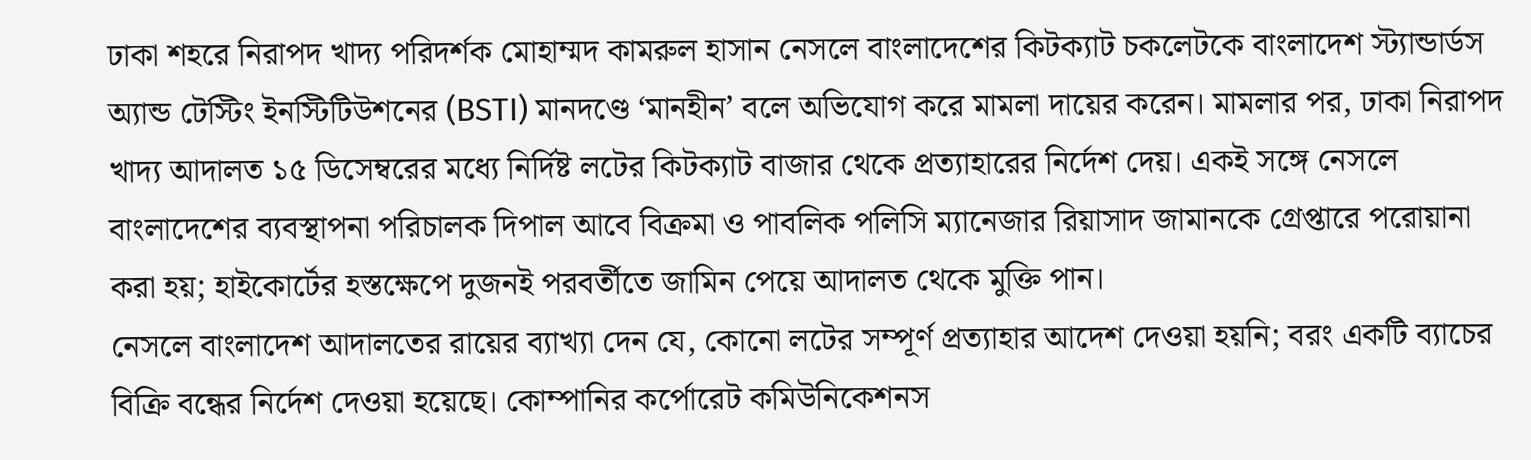ঢাকা শহরে নিরাপদ খাদ্য পরিদর্শক মোহাম্মদ কামরুল হাসান নেসলে বাংলাদেশের কিটক্যাট চকলেটকে বাংলাদেশ স্ট্যান্ডার্ডস অ্যান্ড টেস্টিং ইনস্টিটিউশনের (BSTI) মানদণ্ডে ‘মানহীন’ বলে অভিযোগ করে মামলা দায়ের করেন। মামলার পর, ঢাকা নিরাপদ খাদ্য আদালত ১৫ ডিসেম্বরের মধ্যে নির্দিষ্ট লটের কিটক্যাট বাজার থেকে প্রত্যাহারের নির্দেশ দেয়। একই সঙ্গে নেসলে বাংলাদেশের ব্যবস্থাপনা পরিচালক দিপাল আবে বিক্রমা ও পাবলিক পলিসি ম্যানেজার রিয়াসাদ জামানকে গ্রেপ্তারে পরোয়ানা করা হয়; হাইকোর্টের হস্তক্ষেপে দুজনই পরবর্তীতে জামিন পেয়ে আদালত থেকে মুক্তি পান।
নেসলে বাংলাদেশ আদালতের রায়ের ব্যাখ্যা দেন যে, কোনো লটের সম্পূর্ণ প্রত্যাহার আদেশ দেওয়া হয়নি; বরং একটি ব্যাচের বিক্রি বন্ধের নির্দেশ দেওয়া হয়েছে। কোম্পানির কর্পোরেট কমিউনিকেশনস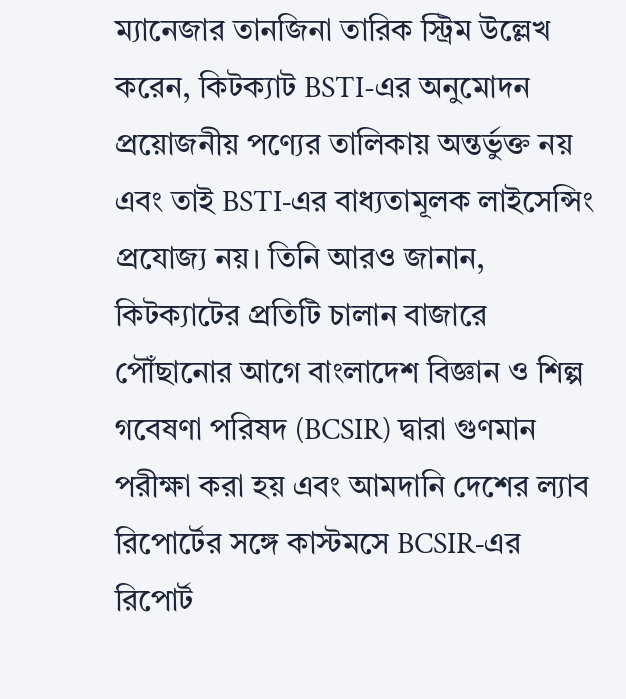ম্যানেজার তানজিনা তারিক স্ট্রিম উল্লেখ করেন, কিটক্যাট BSTI-এর অনুমোদন প্রয়োজনীয় পণ্যের তালিকায় অন্তর্ভুক্ত নয় এবং তাই BSTI‑এর বাধ্যতামূলক লাইসেন্সিং প্রযোজ্য নয়। তিনি আরও জানান, কিটক্যাটের প্রতিটি চালান বাজারে পৌঁছানোর আগে বাংলাদেশ বিজ্ঞান ও শিল্প গবেষণা পরিষদ (BCSIR) দ্বারা গুণমান পরীক্ষা করা হয় এবং আমদানি দেশের ল্যাব রিপোর্টের সঙ্গে কাস্টমসে BCSIR‑এর রিপোর্ট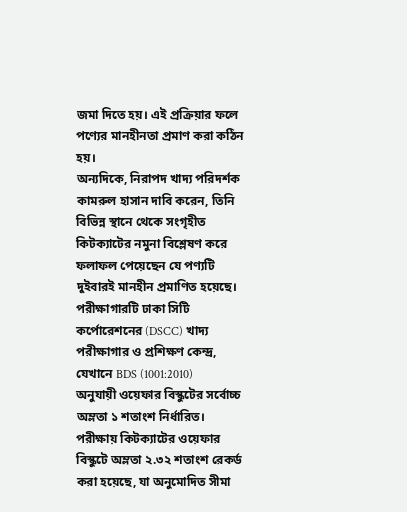জমা দিতে হয়। এই প্রক্রিয়ার ফলে পণ্যের মানহীনতা প্রমাণ করা কঠিন হয়।
অন্যদিকে, নিরাপদ খাদ্য পরিদর্শক কামরুল হাসান দাবি করেন, তিনি বিভিন্ন স্থানে থেকে সংগৃহীত কিটক্যাটের নমুনা বিশ্লেষণ করে ফলাফল পেয়েছেন যে পণ্যটি দুইবারই মানহীন প্রমাণিত হয়েছে। পরীক্ষাগারটি ঢাকা সিটি কর্পোরেশনের (DSCC) খাদ্য পরীক্ষাগার ও প্রশিক্ষণ কেন্দ্র, যেখানে BDS (1001:2010) অনুযায়ী ওয়েফার বিস্কুটের সর্বোচ্চ অম্লতা ১ শতাংশ নির্ধারিত। পরীক্ষায় কিটক্যাটের ওয়েফার বিস্কুটে অম্লতা ২.৩২ শতাংশ রেকর্ড করা হয়েছে, যা অনুমোদিত সীমা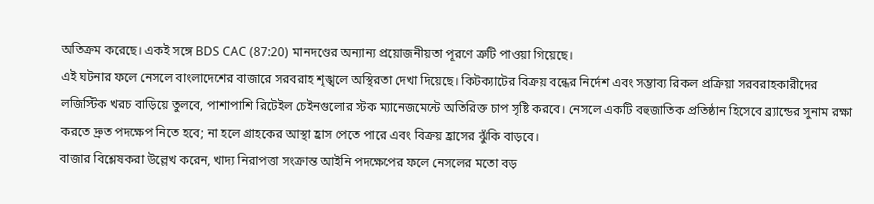অতিক্রম করেছে। একই সঙ্গে BDS CAC (87:20) মানদণ্ডের অন্যান্য প্রয়োজনীয়তা পূরণে ত্রুটি পাওয়া গিয়েছে।
এই ঘটনার ফলে নেসলে বাংলাদেশের বাজারে সরবরাহ শৃঙ্খলে অস্থিরতা দেখা দিয়েছে। কিটক্যাটের বিক্রয় বন্ধের নির্দেশ এবং সম্ভাব্য রিকল প্রক্রিয়া সরবরাহকারীদের লজিস্টিক খরচ বাড়িয়ে তুলবে, পাশাপাশি রিটেইল চেইনগুলোর স্টক ম্যানেজমেন্টে অতিরিক্ত চাপ সৃষ্টি করবে। নেসলে একটি বহুজাতিক প্রতিষ্ঠান হিসেবে ব্র্যান্ডের সুনাম রক্ষা করতে দ্রুত পদক্ষেপ নিতে হবে; না হলে গ্রাহকের আস্থা হ্রাস পেতে পারে এবং বিক্রয় হ্রাসের ঝুঁকি বাড়বে।
বাজার বিশ্লেষকরা উল্লেখ করেন, খাদ্য নিরাপত্তা সংক্রান্ত আইনি পদক্ষেপের ফলে নেসলের মতো বড়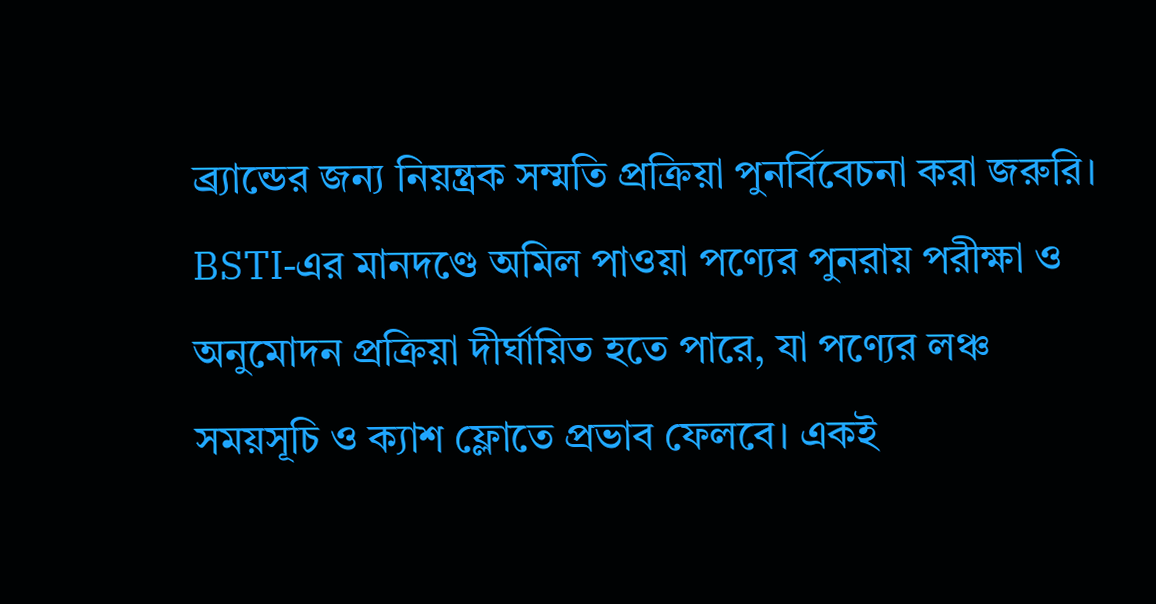ব্র্যান্ডের জন্য নিয়ন্ত্রক সম্মতি প্রক্রিয়া পুনর্বিবেচনা করা জরুরি। BSTI‑এর মানদণ্ডে অমিল পাওয়া পণ্যের পুনরায় পরীক্ষা ও অনুমোদন প্রক্রিয়া দীর্ঘায়িত হতে পারে, যা পণ্যের লঞ্চ সময়সূচি ও ক্যাশ ফ্লোতে প্রভাব ফেলবে। একই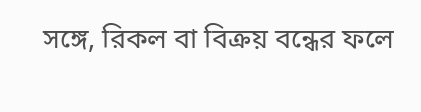সঙ্গে, রিকল বা বিক্রয় বন্ধের ফলে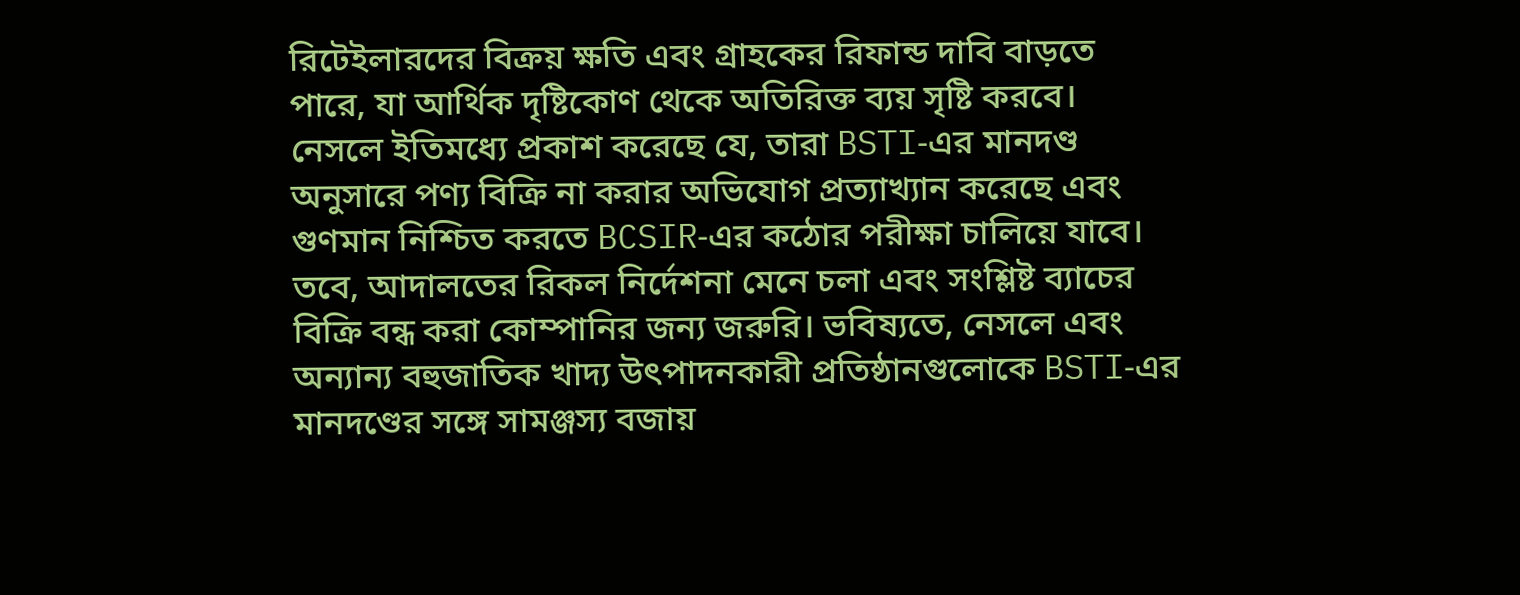রিটেইলারদের বিক্রয় ক্ষতি এবং গ্রাহকের রিফান্ড দাবি বাড়তে পারে, যা আর্থিক দৃষ্টিকোণ থেকে অতিরিক্ত ব্যয় সৃষ্টি করবে।
নেসলে ইতিমধ্যে প্রকাশ করেছে যে, তারা BSTI‑এর মানদণ্ড অনুসারে পণ্য বিক্রি না করার অভিযোগ প্রত্যাখ্যান করেছে এবং গুণমান নিশ্চিত করতে BCSIR‑এর কঠোর পরীক্ষা চালিয়ে যাবে। তবে, আদালতের রিকল নির্দেশনা মেনে চলা এবং সংশ্লিষ্ট ব্যাচের বিক্রি বন্ধ করা কোম্পানির জন্য জরুরি। ভবিষ্যতে, নেসলে এবং অন্যান্য বহুজাতিক খাদ্য উৎপাদনকারী প্রতিষ্ঠানগুলোকে BSTI‑এর মানদণ্ডের সঙ্গে সামঞ্জস্য বজায়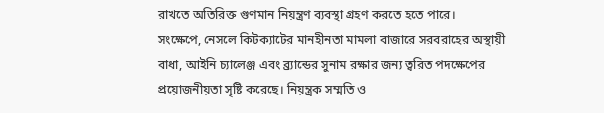রাখতে অতিরিক্ত গুণমান নিয়ন্ত্রণ ব্যবস্থা গ্রহণ করতে হতে পারে।
সংক্ষেপে, নেসলে কিটক্যাটের মানহীনতা মামলা বাজারে সরবরাহের অস্থায়ী বাধা, আইনি চ্যালেঞ্জ এবং ব্র্যান্ডের সুনাম রক্ষার জন্য ত্বরিত পদক্ষেপের প্রয়োজনীয়তা সৃষ্টি করেছে। নিয়ন্ত্রক সম্মতি ও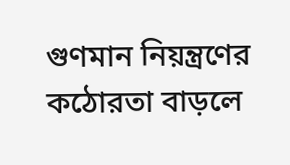গুণমান নিয়ন্ত্রণের কঠোরতা বাড়লে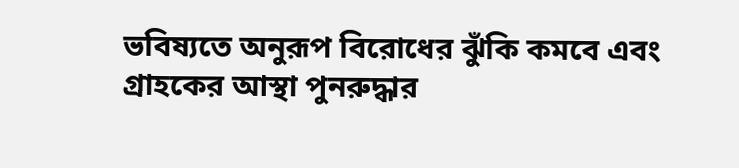ভবিষ্যতে অনুরূপ বিরোধের ঝুঁকি কমবে এবং গ্রাহকের আস্থা পুনরুদ্ধার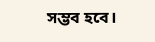সম্ভব হবে।